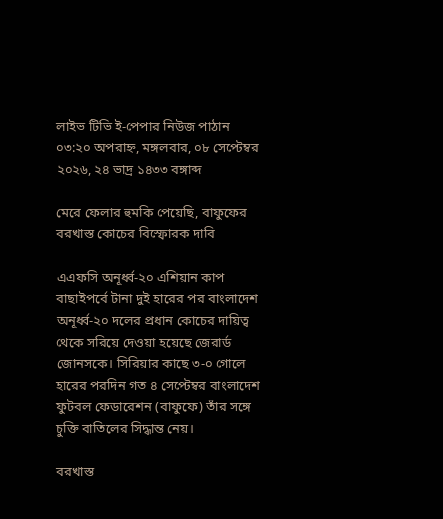লাইভ টিভি ই-পেপার নিউজ পাঠান
০৩:২০ অপরাহ্ন, মঙ্গলবার, ০৮ সেপ্টেম্বর ২০২৬, ২৪ ভাদ্র ১৪৩৩ বঙ্গাব্দ

মেরে ফেলার হুমকি পেয়েছি, বাফুফের বরখাস্ত কোচের বিস্ফোরক দাবি

এএফসি অনূর্ধ্ব-২০ এশিয়ান কাপ বাছাইপর্বে টানা দুই হারের পর বাংলাদেশ অনূর্ধ্ব-২০ দলের প্রধান কোচের দায়িত্ব থেকে সরিয়ে দেওয়া হয়েছে জেরার্ড জোনসকে। সিরিয়ার কাছে ৩-০ গোলে হারের পরদিন গত ৪ সেপ্টেম্বর বাংলাদেশ ফুটবল ফেডারেশন (বাফুফে) তাঁর সঙ্গে চুক্তি বাতিলের সিদ্ধান্ত নেয়।

বরখাস্ত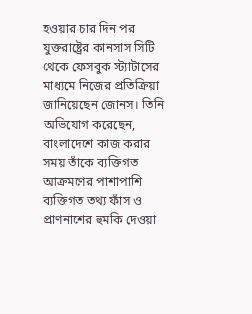হওয়ার চার দিন পর যুক্তরাষ্ট্রের কানসাস সিটি থেকে ফেসবুক স্ট্যাটাসের মাধ্যমে নিজের প্রতিক্রিয়া জানিয়েছেন জোনস। তিনি অভিযোগ করেছেন, বাংলাদেশে কাজ করার সময় তাঁকে ব্যক্তিগত আক্রমণের পাশাপাশি ব্যক্তিগত তথ্য ফাঁস ও প্রাণনাশের হুমকি দেওয়া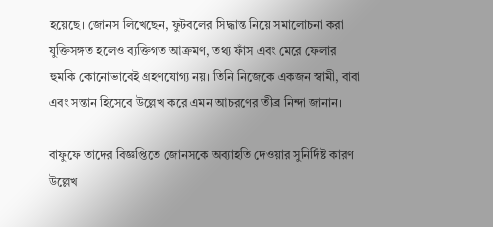হয়েছে। জোনস লিখেছেন, ফুটবলের সিদ্ধান্ত নিয়ে সমালোচনা করা যুক্তিসঙ্গত হলেও ব্যক্তিগত আক্রমণ, তথ্য ফাঁস এবং মেরে ফেলার হুমকি কোনোভাবেই গ্রহণযোগ্য নয়। তিনি নিজেকে একজন স্বামী, বাবা এবং সন্তান হিসেবে উল্লেখ করে এমন আচরণের তীব্র নিন্দা জানান।

বাফুফে তাদের বিজ্ঞপ্তিতে জোনসকে অব্যাহতি দেওয়ার সুনির্দিষ্ট কারণ উল্লেখ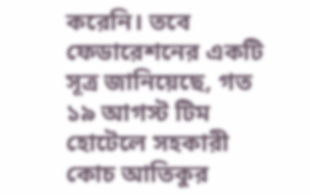করেনি। তবে ফেডারেশনের একটি সূত্র জানিয়েছে, গত ১৯ আগস্ট টিম হোটেলে সহকারী কোচ আতিকুর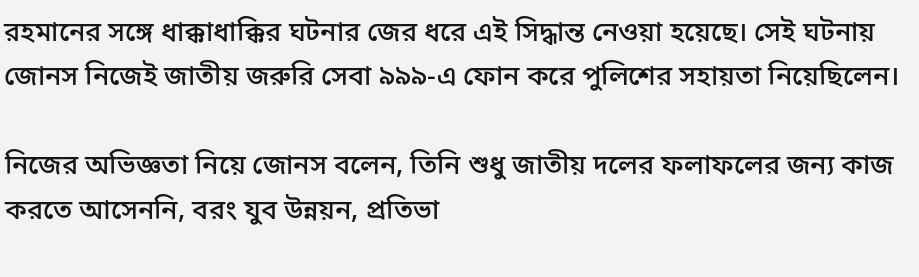রহমানের সঙ্গে ধাক্কাধাক্কির ঘটনার জের ধরে এই সিদ্ধান্ত নেওয়া হয়েছে। সেই ঘটনায় জোনস নিজেই জাতীয় জরুরি সেবা ৯৯৯-এ ফোন করে পুলিশের সহায়তা নিয়েছিলেন।

নিজের অভিজ্ঞতা নিয়ে জোনস বলেন, তিনি শুধু জাতীয় দলের ফলাফলের জন্য কাজ করতে আসেননি, বরং যুব উন্নয়ন, প্রতিভা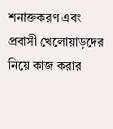শনাক্তকরণ এবং প্রবাসী খেলোয়াড়দের নিয়ে কাজ করার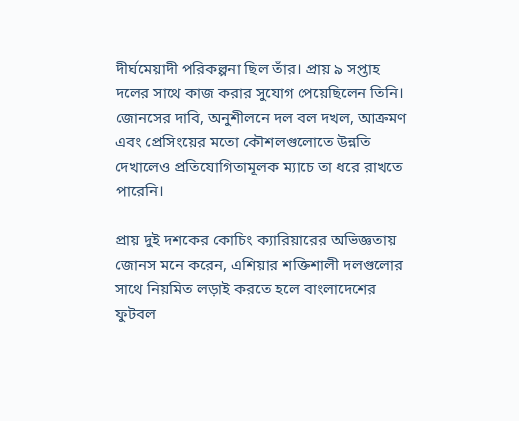দীর্ঘমেয়াদী পরিকল্পনা ছিল তাঁর। প্রায় ৯ সপ্তাহ দলের সাথে কাজ করার সুযোগ পেয়েছিলেন তিনি। জোনসের দাবি, অনুশীলনে দল বল দখল, আক্রমণ এবং প্রেসিংয়ের মতো কৌশলগুলোতে উন্নতি দেখালেও প্রতিযোগিতামূলক ম্যাচে তা ধরে রাখতে পারেনি।

প্রায় দুই দশকের কোচিং ক্যারিয়ারের অভিজ্ঞতায় জোনস মনে করেন, এশিয়ার শক্তিশালী দলগুলোর সাথে নিয়মিত লড়াই করতে হলে বাংলাদেশের ফুটবল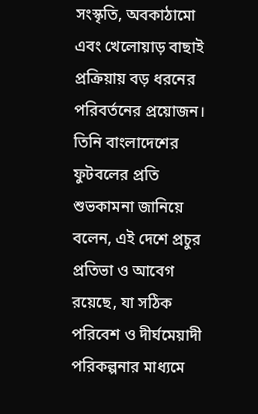সংস্কৃতি, অবকাঠামো এবং খেলোয়াড় বাছাই প্রক্রিয়ায় বড় ধরনের পরিবর্তনের প্রয়োজন। তিনি বাংলাদেশের ফুটবলের প্রতি শুভকামনা জানিয়ে বলেন, এই দেশে প্রচুর প্রতিভা ও আবেগ রয়েছে, যা সঠিক পরিবেশ ও দীর্ঘমেয়াদী পরিকল্পনার মাধ্যমে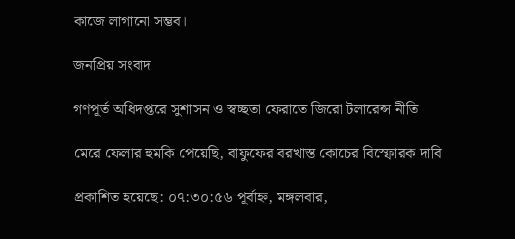কাজে লাগানো সম্ভব।

জনপ্রিয় সংবাদ

গণপূর্ত অধিদপ্তরে সুশাসন ও স্বচ্ছতা ফেরাতে জিরো টলারেন্স নীতি

মেরে ফেলার হুমকি পেয়েছি, বাফুফের বরখাস্ত কোচের বিস্ফোরক দাবি

প্রকাশিত হয়েছে: ০৭:৩০:৫৬ পূর্বাহ্ন, মঙ্গলবার,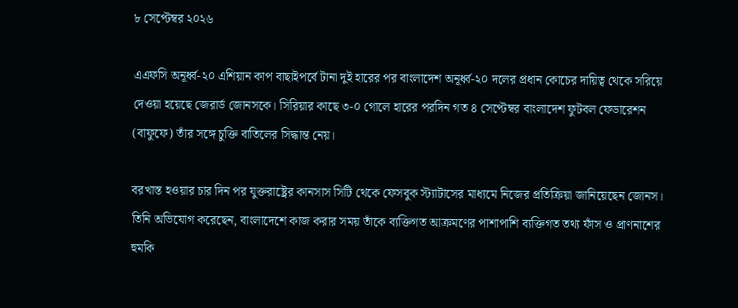৮ সেপ্টেম্বর ২০২৬

এএফসি অনূর্ধ্ব-২০ এশিয়ান কাপ বাছাইপর্বে টানা দুই হারের পর বাংলাদেশ অনূর্ধ্ব-২০ দলের প্রধান কোচের দায়িত্ব থেকে সরিয়ে দেওয়া হয়েছে জেরার্ড জোনসকে। সিরিয়ার কাছে ৩-০ গোলে হারের পরদিন গত ৪ সেপ্টেম্বর বাংলাদেশ ফুটবল ফেডারেশন (বাফুফে) তাঁর সঙ্গে চুক্তি বাতিলের সিদ্ধান্ত নেয়।

বরখাস্ত হওয়ার চার দিন পর যুক্তরাষ্ট্রের কানসাস সিটি থেকে ফেসবুক স্ট্যাটাসের মাধ্যমে নিজের প্রতিক্রিয়া জানিয়েছেন জোনস। তিনি অভিযোগ করেছেন, বাংলাদেশে কাজ করার সময় তাঁকে ব্যক্তিগত আক্রমণের পাশাপাশি ব্যক্তিগত তথ্য ফাঁস ও প্রাণনাশের হুমকি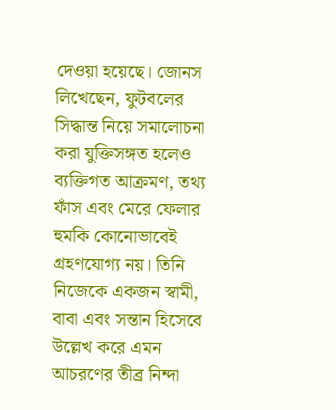দেওয়া হয়েছে। জোনস লিখেছেন, ফুটবলের সিদ্ধান্ত নিয়ে সমালোচনা করা যুক্তিসঙ্গত হলেও ব্যক্তিগত আক্রমণ, তথ্য ফাঁস এবং মেরে ফেলার হুমকি কোনোভাবেই গ্রহণযোগ্য নয়। তিনি নিজেকে একজন স্বামী, বাবা এবং সন্তান হিসেবে উল্লেখ করে এমন আচরণের তীব্র নিন্দা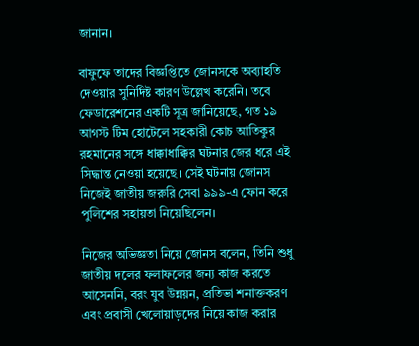জানান।

বাফুফে তাদের বিজ্ঞপ্তিতে জোনসকে অব্যাহতি দেওয়ার সুনির্দিষ্ট কারণ উল্লেখ করেনি। তবে ফেডারেশনের একটি সূত্র জানিয়েছে, গত ১৯ আগস্ট টিম হোটেলে সহকারী কোচ আতিকুর রহমানের সঙ্গে ধাক্কাধাক্কির ঘটনার জের ধরে এই সিদ্ধান্ত নেওয়া হয়েছে। সেই ঘটনায় জোনস নিজেই জাতীয় জরুরি সেবা ৯৯৯-এ ফোন করে পুলিশের সহায়তা নিয়েছিলেন।

নিজের অভিজ্ঞতা নিয়ে জোনস বলেন, তিনি শুধু জাতীয় দলের ফলাফলের জন্য কাজ করতে আসেননি, বরং যুব উন্নয়ন, প্রতিভা শনাক্তকরণ এবং প্রবাসী খেলোয়াড়দের নিয়ে কাজ করার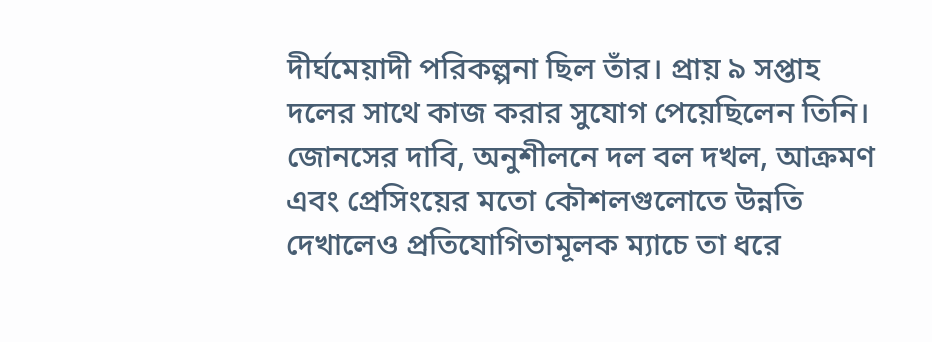দীর্ঘমেয়াদী পরিকল্পনা ছিল তাঁর। প্রায় ৯ সপ্তাহ দলের সাথে কাজ করার সুযোগ পেয়েছিলেন তিনি। জোনসের দাবি, অনুশীলনে দল বল দখল, আক্রমণ এবং প্রেসিংয়ের মতো কৌশলগুলোতে উন্নতি দেখালেও প্রতিযোগিতামূলক ম্যাচে তা ধরে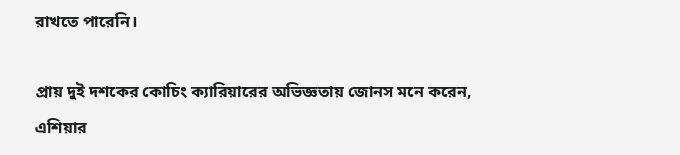রাখতে পারেনি।

প্রায় দুই দশকের কোচিং ক্যারিয়ারের অভিজ্ঞতায় জোনস মনে করেন, এশিয়ার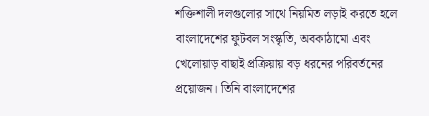শক্তিশালী দলগুলোর সাথে নিয়মিত লড়াই করতে হলে বাংলাদেশের ফুটবল সংস্কৃতি, অবকাঠামো এবং খেলোয়াড় বাছাই প্রক্রিয়ায় বড় ধরনের পরিবর্তনের প্রয়োজন। তিনি বাংলাদেশের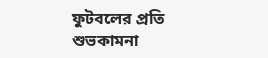ফুটবলের প্রতি শুভকামনা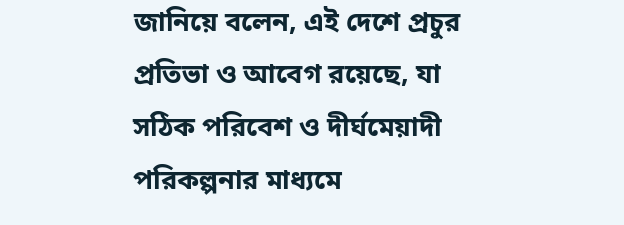জানিয়ে বলেন, এই দেশে প্রচুর প্রতিভা ও আবেগ রয়েছে, যা সঠিক পরিবেশ ও দীর্ঘমেয়াদী পরিকল্পনার মাধ্যমে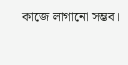কাজে লাগানো সম্ভব।